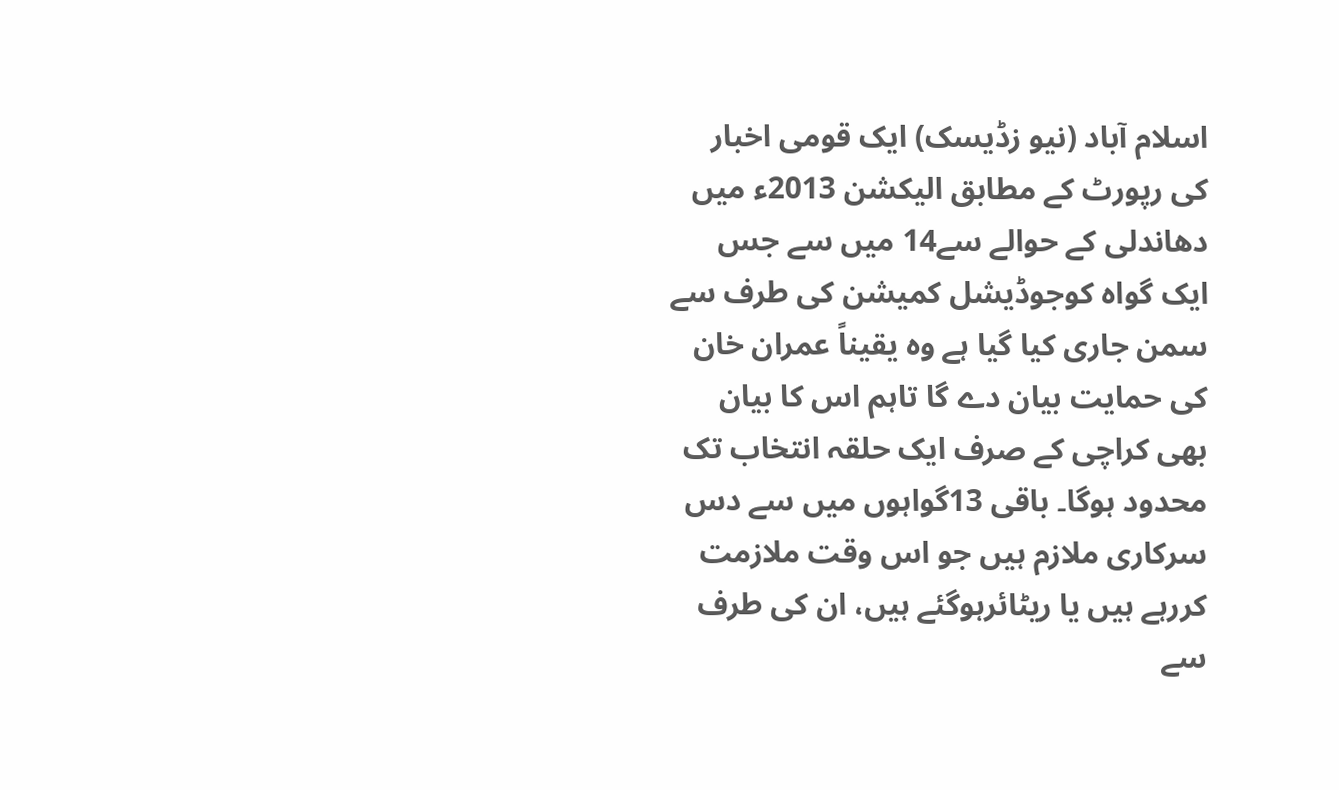اسلام آباد (نیو زڈیسک) ایک قومی اخبار کی رپورٹ کے مطابق الیکشن 2013ء میں دھاندلی کے حوالے سے14 میں سے جس ایک گواہ کوجوڈیشل کمیشن کی طرف سے سمن جاری کیا گیا ہے وہ یقیناً عمران خان کی حمایت بیان دے گا تاہم اس کا بیان بھی کراچی کے صرف ایک حلقہ انتخاب تک محدود ہوگا۔ باقی 13گواہوں میں سے دس سرکاری ملازم ہیں جو اس وقت ملازمت کررہے ہیں یا ریٹائرہوگئے ہیں، ان کی طرف سے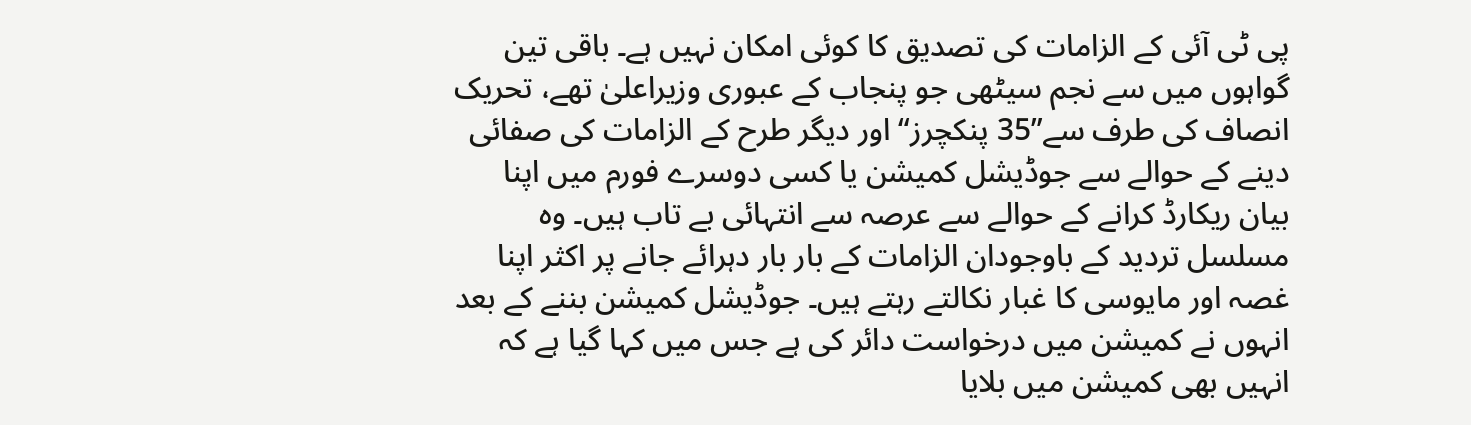پی ٹی آئی کے الزامات کی تصدیق کا کوئی امکان نہیں ہے۔ باقی تین گواہوں میں سے نجم سیٹھی جو پنجاب کے عبوری وزیراعلیٰ تھے، تحریک انصاف کی طرف سے”35 پنکچرز“ اور دیگر طرح کے الزامات کی صفائی دینے کے حوالے سے جوڈیشل کمیشن یا کسی دوسرے فورم میں اپنا بیان ریکارڈ کرانے کے حوالے سے عرصہ سے انتہائی بے تاب ہیں۔ وہ مسلسل تردید کے باوجودان الزامات کے بار بار دہرائے جانے پر اکثر اپنا غصہ اور مایوسی کا غبار نکالتے رہتے ہیں۔ جوڈیشل کمیشن بننے کے بعد انہوں نے کمیشن میں درخواست دائر کی ہے جس میں کہا گیا ہے کہ انہیں بھی کمیشن میں بلایا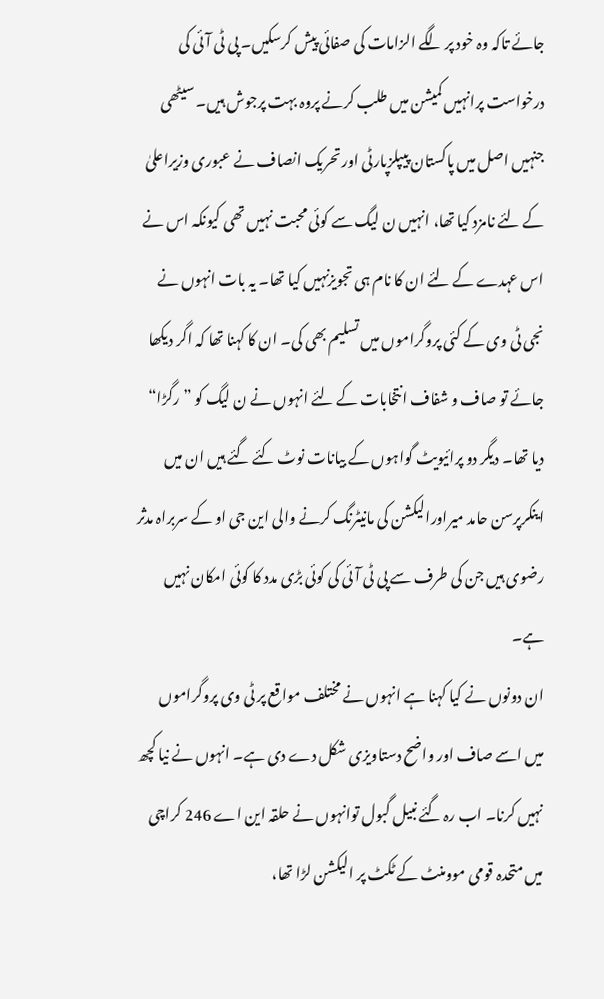جائے تاکہ وہ خود پر لگے الزامات کی صفائی پیش کرسکیں۔ پی ٹی آئی کی درخواست پرانہیں کمیشن میں طلب کرنے پروہ بہت پرجوش ہیں۔ سیٹھی جنہیں اصل میں پاکستان پیپلزپارٹی اور تحریک انصاف نے عبوری وزیراعلیٰ کے لئے نامزد کیا تھا، انہیں ن لیگ سے کوئی محبت نہیں تھی کیونکہ اس نے اس عہدے کے لئے ان کا نام ہی تجویزنہیں کیا تھا۔ یہ بات انہوں نے نجی ٹی وی کے کئی پروگراموں میں تسلیم بھی کی۔ ان کا کہنا تھا کہ اگر دیکھا جائے تو صاف و شفاف انتخابات کے لئے انہوں نے ن لیگ کو ”رگڑا“ دیا تھا۔ دیگر دو پرائیویٹ گواہوں کے بیانات نوٹ کئے گئے ہیں ان میں اینکرپرسن حامد میراورالیکشن کی مانیٹرنگ کرنے والی این جی او کے سربراہ مدثر رضوی ہیں جن کی طرف سے پی ٹی آئی کی کوئی بڑی مدد کا کوئی امکان نہیں ہے۔
ان دونوں نے کیا کہنا ہے انہوں نے مختلف مواقع پر ٹی وی پروگراموں میں اسے صاف اور واضح دستاویزی شکل دے دی ہے۔ انہوں نے نیا کچھ نہیں کرنا۔ اب رہ گئے نبیل گبول توانہوں نے حلقہ این اے 246 کراچی میں متحدہ قومی موومنٹ کے ٹکٹ پر الیکشن لڑا تھا،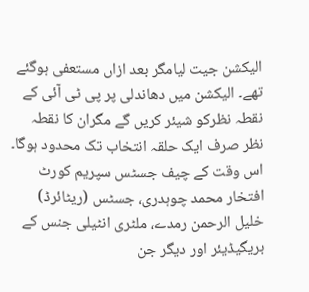الیکشن جیت لیامگر بعد ازاں مستعفی ہوگئے تھے۔ الیکشن میں دھاندلی پر پی ٹی آئی کے نقطہ نظرکو شیئر کریں گے مگران کا نقطہ نظر صرف ایک حلقہ انتخاب تک محدود ہوگا۔ اس وقت کے چیف جسٹس سپریم کورٹ افتخار محمد چوہدری، جسٹس (ریٹائرڈ) خلیل الرحمن رمدے، ملٹری انٹیلی جنس کے بریگیڈیئر اور دیگر جن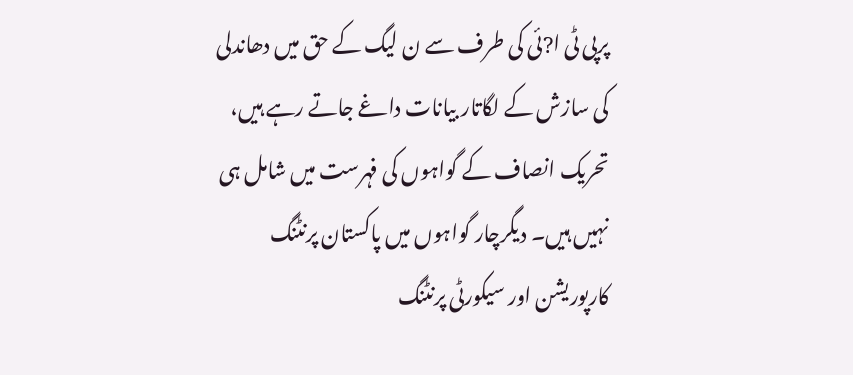پرپی ٹی ا?ئی کی طرف سے ن لیگ کے حق میں دھاندلی کی سازش کے لگاتار بیانات داغے جاتے رہے ہیں، تحریک انصاف کے گواہوں کی فہرست میں شامل ہی نہیں ہیں۔ دیگرچار گواہوں میں پاکستان پرنٹنگ کارپوریشن اور سیکورٹی پرنٹنگ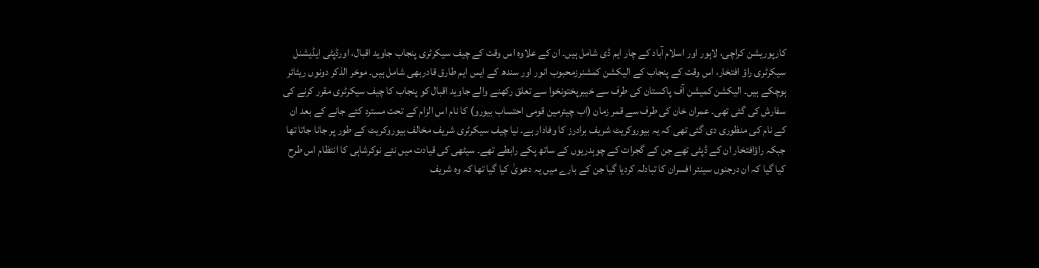کارپوریشن کراچی، لاہور اور اسلام آباد کے چار ایم ڈی شامل ہیں۔ ان کے علاوہ اس وقت کے چیف سیکرٹری پنجاب جاوید اقبال، اورڈپٹی ایڈیشنل سیکرٹری راؤ افتخار، اس وقت کے پنجاب کے الیکشن کمشنرزمحبوب انور اور سندھ کے ایس ایم طارق قادربھی شامل ہیں۔ موخر الذکر دونوں ریٹائر ہوچکے ہیں۔ الیکشن کمیشن آف پاکستان کی طرف سے خیبرپختونخوا سے تعلق رکھنے والے جاوید اقبال کو پنجاب کا چیف سیکرٹری مقرر کرنے کی سفارش کی گئی تھی۔ عمران خان کی طرف سے قمر زمان (اب چیئرمین قومی احتساب بیورو) کا نام اس الزام کے تحت مسترد کئے جانے کے بعد ان کے نام کی منظوری دی گئی تھی کہ یہ بیوروکریٹ شریف برادرز کا وفادار ہے۔ نیا چیف سیکرٹری شریف مخالف بیوروکریٹ کے طور پر جانا جاتا تھا جبکہ راؤافتخار ان کے ڈپٹی تھے جن کے گجرات کے چوہدریوں کے ساتھ پکے رابطے تھے۔ سیٹھی کی قیادت میں نئے نوکرشاہی کا انتظام اس طرح کیا گیا کہ ان درجنوں سینئر افسران کا تبادلہ کردیا گیا جن کے بارے میں یہ دعویٰ کیا گیا تھا کہ وہ شریف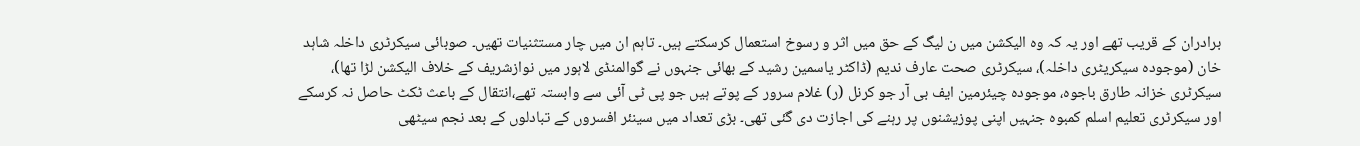برادران کے قریب تھے اور یہ کہ وہ الیکشن میں ن لیگ کے حق میں اثر و رسوخ استعمال کرسکتے ہیں۔ تاہم ان میں چار مستثنیات تھیں۔ صوبائی سیکرٹری داخلہ شاہد خان (موجودہ سیکریٹری داخلہ)، سیکرٹری صحت عارف ندیم (ڈاکٹر یاسمین رشید کے بھائی جنہوں نے گوالمنڈی لاہور میں نوازشریف کے خلاف الیکشن لڑا تھا)، سیکرٹری خزانہ طارق باجوہ، موجودہ چیئرمین ایف بی آر جو کرنل (ر) غلام سرور کے پوتے ہیں جو پی ٹی آئی سے وابستہ تھے،انتقال کے باعث ٹکٹ حاصل نہ کرسکے اور سیکرٹری تعلیم اسلم کمبوہ جنہیں اپنی پوزیشنوں پر رہنے کی اجازت دی گئی تھی۔ بڑی تعداد میں سینئر افسروں کے تبادلوں کے بعد نجم سیٹھی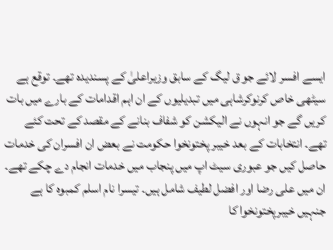ایسے افسر لائے جو ق لیگ کے سابق وزیراعلیٰ کے پسندیدہ تھے۔ توقع ہے سیٹھی خاص کرنوکرشاہی میں تبدیلیوں کے ان اہم اقدامات کے بارے میں بات کریں گے جو انہوں نے الیکشن کو شفاف بنانے کے مقصد کے تحت کئے تھے۔ انتخابات کے بعد خیبر پختونخوا حکومت نے بعض ان افسران کی خدمات حاصل کیں جو عبوری سیٹ اپ میں پنجاب میں خدمات انجام دے چکے تھے۔ ان میں علی رضا اور افضل لطیف شامل ہیں۔ تیسرا نام اسلم کمبوہ کا ہے جنہیں خیبرپختونخوا کا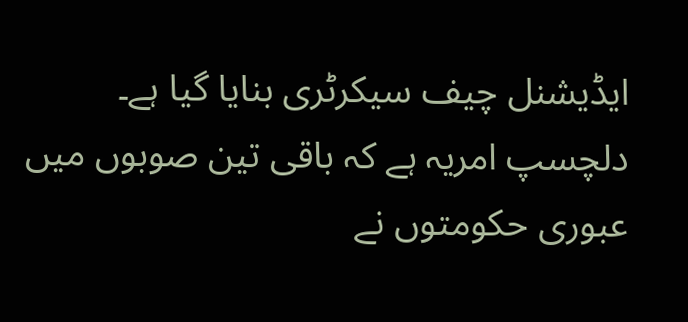ایڈیشنل چیف سیکرٹری بنایا گیا ہے۔ دلچسپ امریہ ہے کہ باقی تین صوبوں میں عبوری حکومتوں نے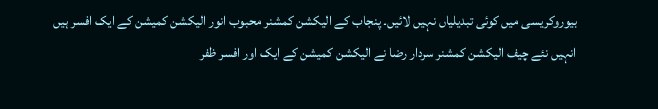بیوروکریسی میں کوئی تبدیلیاں نہیں لائیں۔ پنجاب کے الیکشن کمشنر محبوب انور الیکشن کمیشن کے ایک افسر ہیں انہیں نئے چیف الیکشن کمشنر سردار رضا نے الیکشن کمیشن کے ایک اور افسر ظفر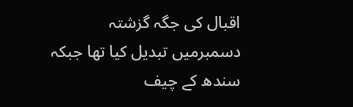اقبال کی جگہ گزشتہ دسمبرمیں تبدیل کیا تھا جبکہ سندھ کے چیف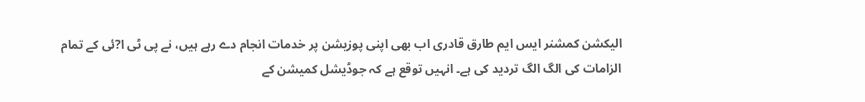الیکشن کمشنر ایس ایم طارق قادری اب بھی اپنی پوزیشن پر خدمات انجام دے رہے ہیں، نے پی ٹی ا?ئی کے تمام الزامات کی الگ الگ تردید کی ہے۔ انہیں توقع ہے کہ جوڈیشل کمیشن کے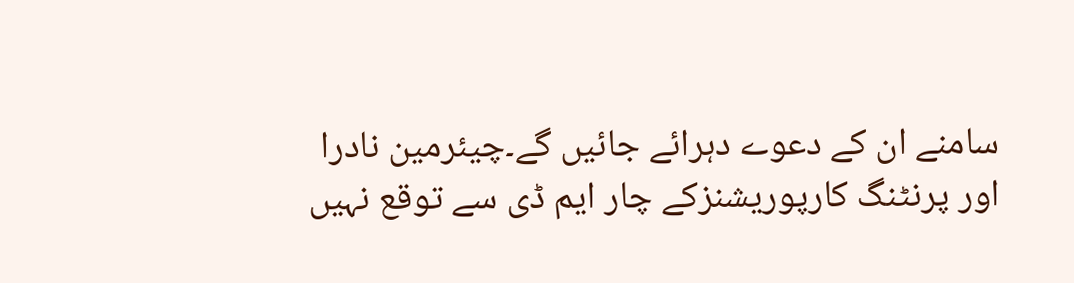سامنے ان کے دعوے دہرائے جائیں گے۔چیئرمین نادرا اور پرنٹنگ کارپوریشنزکے چار ایم ڈی سے توقع نہیں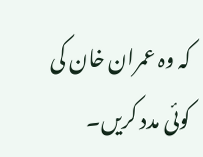کہ وہ عمران خان کی کوئی مدد کریں۔